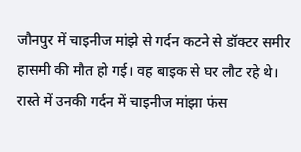जौनपुर में चाइनीज मांझे से गर्दन कटने से डॉक्टर समीर हासमी की मौत हो गई। वह बाइक से घर लौट रहे थे। रास्ते में उनकी गर्दन में चाइनीज मांझा फंस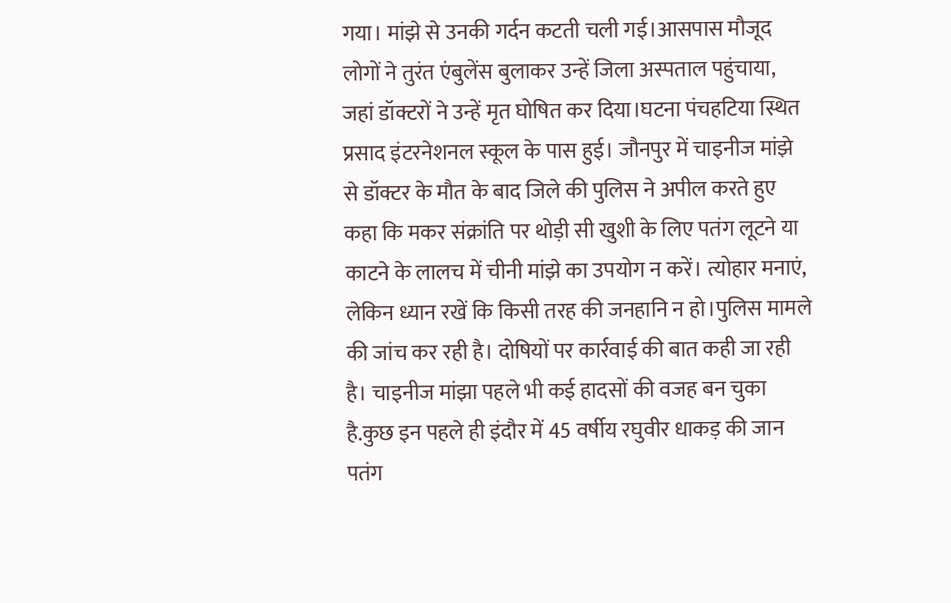गया। मांझे से उनकी गर्दन कटती चली गई।आसपास मौजूद लोगों ने तुरंत एंबुलेंस बुलाकर उन्हें जिला अस्पताल पहुंचाया, जहां डॉक्टरों ने उन्हें मृत घोषित कर दिया।घटना पंचहटिया स्थित प्रसाद इंटरनेशनल स्कूल के पास हुई। जौनपुर में चाइनीज मांझे से डॉक्टर के मौत के बाद जिले की पुलिस ने अपील करते हुए कहा कि मकर संक्रांति पर थोड़ी सी खुशी के लिए पतंग लूटने या काटने के लालच में चीनी मांझे का उपयोग न करें। त्योहार मनाएं, लेकिन ध्यान रखें कि किसी तरह की जनहानि न हो।पुलिस मामले की जांच कर रही है। दोषियों पर कार्रवाई की बात कही जा रही है। चाइनीज मांझा पहले भी कई हादसों की वजह बन चुका है.कुछ इन पहले ही इंदौर में 45 वर्षीय रघुवीर धाकड़ की जान पतंग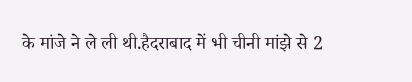के मांजे ने ले ली थी.हैदराबाद में भी चीनी मांझे से 2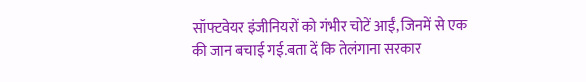सॉफ्टवेयर इंजीनियरों को गंभीर चोटें आईं, जिनमें से एक की जान बचाई गई.बता दें कि तेलंगाना सरकार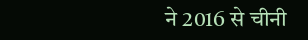ने 2016 से चीनी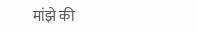मांझे की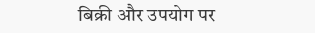बिक्री और उपयोग पर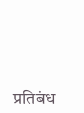प्रतिबंध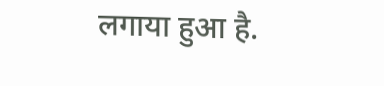लगाया हुआ है.